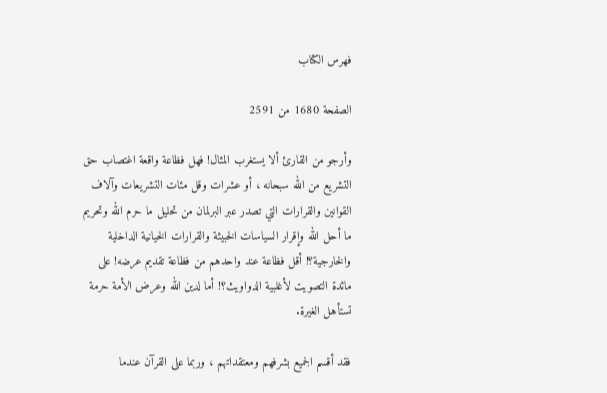فهرس الكتاب

الصفحة 1680 من 2591

وأرجو من القارئ ألا يستغرب المثال! فهل فظاعة واقعة اغتصاب حق التشريع من الله سبحانه ، أو عشرات وقل مئات التشريعات وآلاف القوانين والقرارات التي تصدر عبر البرلمان من تحليل ما حرم الله وتحريم ما أحل الله وإقرار السياسات الخبيثة والقرارات الخيانية الداخلية والخارجية؟! أقل فظاعة عند واحدهم من فظاعة تقديم عرضه! على مائدة التصويت لأغلبية الدواويث؟! أما لدين الله وعرض الأمة حرمة تستأهل الغيرة.

فقد أقسم الجميع بشرفهم ومعتقداتهم ، وربما على القرآن عندما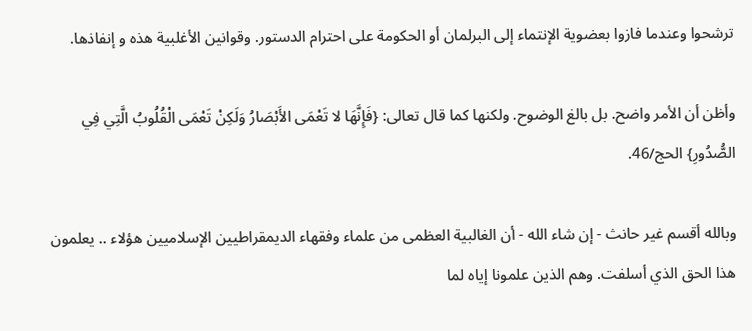ترشحوا وعندما فازوا بعضوية الإنتماء إلى البرلمان أو الحكومة على احترام الدستور. وقوانين الأغلبية هذه و إنفاذها.

وأظن أن الأمر واضح. بل بالغ الوضوح. ولكنها كما قال تعالى: {فَإِنَّهَا لا تَعْمَى الأَبْصَارُ وَلَكِنْ تَعْمَى الْقُلُوبُ الَّتِي فِي الصُّدُورِ} الحج/46.

وبالله أقسم غير حانث - إن شاء الله - أن الغالبية العظمى من علماء وفقهاء الديمقراطيين الإسلاميين هؤلاء .. يعلمون هذا الحق الذي أسلفت. وهم الذين علمونا إياه لما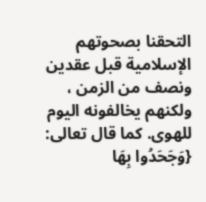التحقنا بصحوتهم الإسلامية قبل عقدين ونصف من الزمن ، ولكنهم يخالفونه اليوم للهوى. كما قال تعالى: {وَجَحَدُوا بِهَا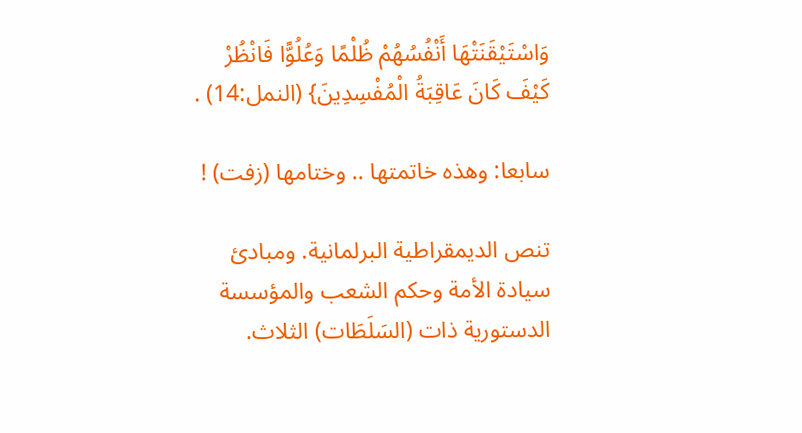وَاسْتَيْقَنَتْهَا أَنْفُسُهُمْ ظُلْمًا وَعُلُوًّا فَانْظُرْ كَيْفَ كَانَ عَاقِبَةُ الْمُفْسِدِينَ} (النمل:14) .

سابعا: وهذه خاتمتها .. وختامها (زفت) !

تنص الديمقراطية البرلمانية. ومبادئ سيادة الأمة وحكم الشعب والمؤسسة الدستورية ذات (السَلَطَات) الثلاث.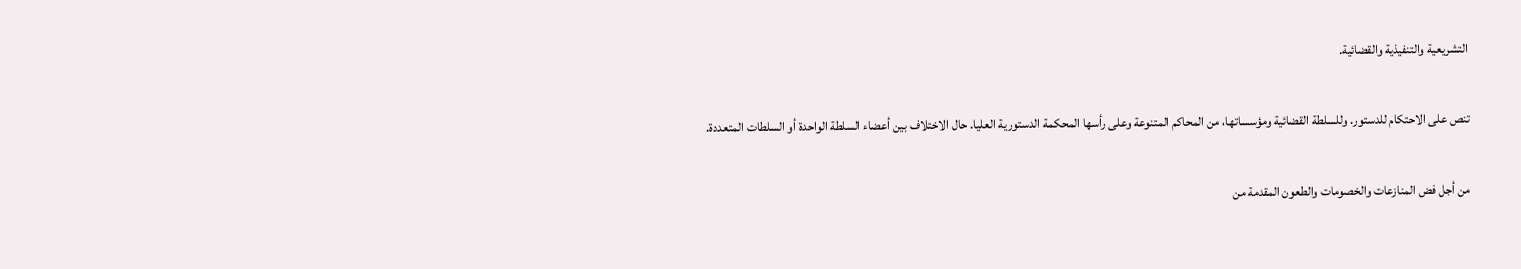التشريعية والتنفيذية والقضائية.

تنص على الاحتكام للدستور. وللسلطة القضائية ومؤسساتها، من المحاكم المتنوعة وعلى رأسها المحكمة الدستورية العليا. حال الاختلاف بين أعضاء السلطة الواحدة أو السلطات المتعددة.

من أجل فض المنازعات والخصومات والطعون المقدمة من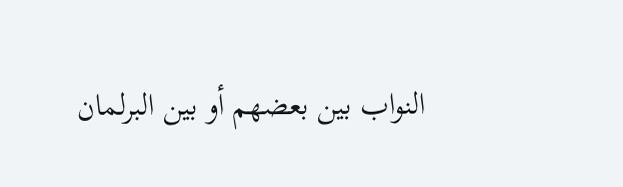النواب بين بعضهم أو بين البرلمان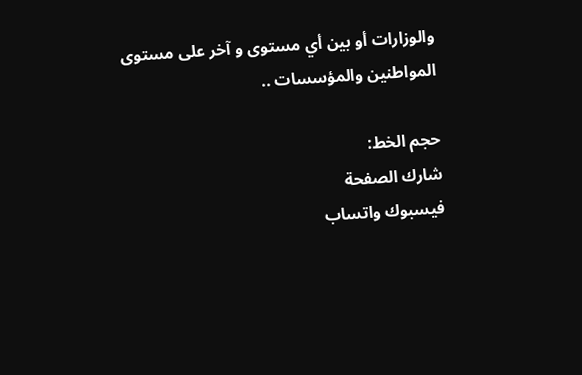والوزارات أو بين أي مستوى و آخر على مستوى المواطنين والمؤسسات ..

حجم الخط:
شارك الصفحة
فيسبوك واتساب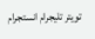تويتر تليجرام انستجرام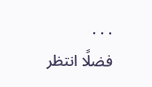. . .
فضلًا انتظر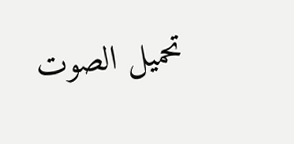تحميل الصوت